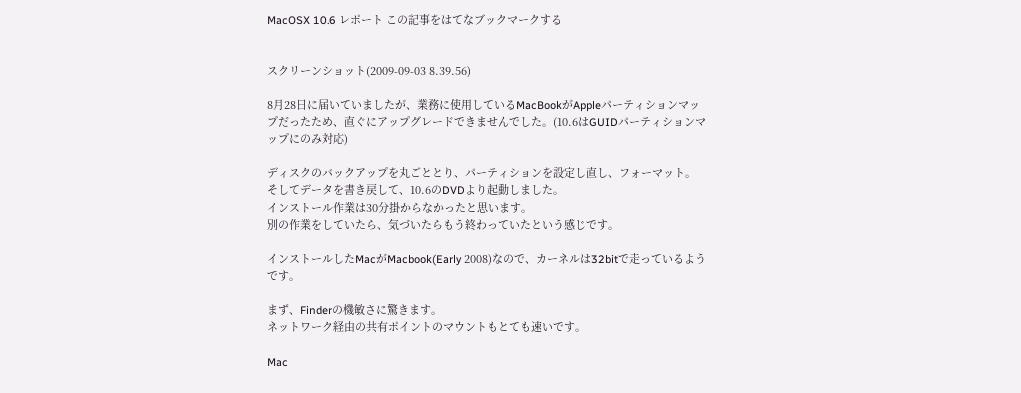MacOSX 10.6 レポート この記事をはてなブックマークする


スクリーンショット(2009-09-03 8.39.56)

8月28日に届いていましたが、業務に使用しているMacBookがAppleパーティションマップだったため、直ぐにアップグレードできませんでした。(10.6はGUIDパーティションマップにのみ対応)

ディスクのバックアップを丸ごととり、パーティションを設定し直し、フォーマット。
そしてデータを書き戻して、10.6のDVDより起動しました。
インストール作業は30分掛からなかったと思います。
別の作業をしていたら、気づいたらもう終わっていたという感じです。

インストールしたMacがMacbook(Early 2008)なので、カーネルは32bitで走っているようです。

まず、Finderの機敏さに驚きます。
ネットワーク経由の共有ポイントのマウントもとても速いです。

Mac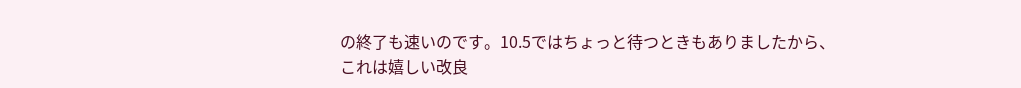の終了も速いのです。10.5ではちょっと待つときもありましたから、
これは嬉しい改良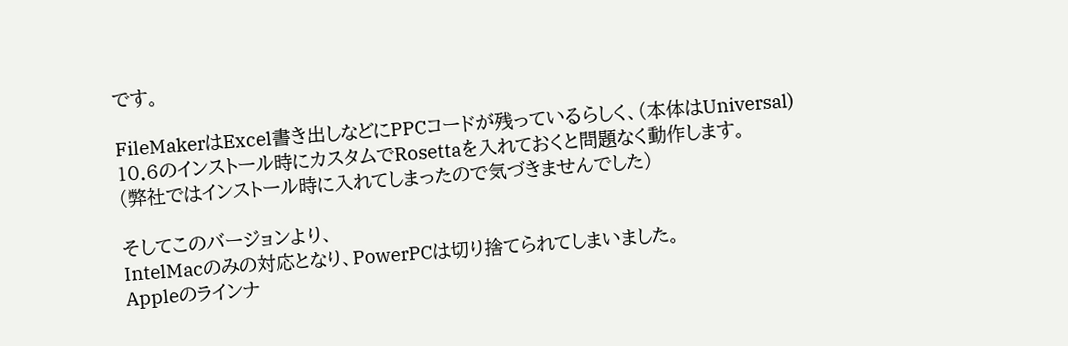です。

FileMakerはExcel書き出しなどにPPCコードが残っているらしく、(本体はUniversal)
10.6のインストール時にカスタムでRosettaを入れておくと問題なく動作します。
(弊社ではインストール時に入れてしまったので気づきませんでした)

そしてこのバージョンより、
IntelMacのみの対応となり、PowerPCは切り捨てられてしまいました。
Appleのラインナ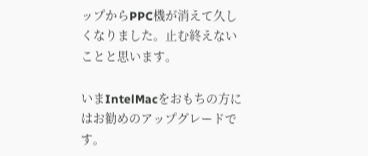ップからPPC機が消えて久しくなりました。止む終えないことと思います。

いまIntelMacをおもちの方にはお勧めのアップグレードです。